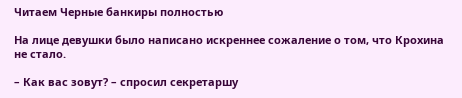Читаем Черные банкиры полностью

На лице девушки было написано искреннее сожаление о том, что Крохина не стало.

– Как вас зовут? – спросил секретаршу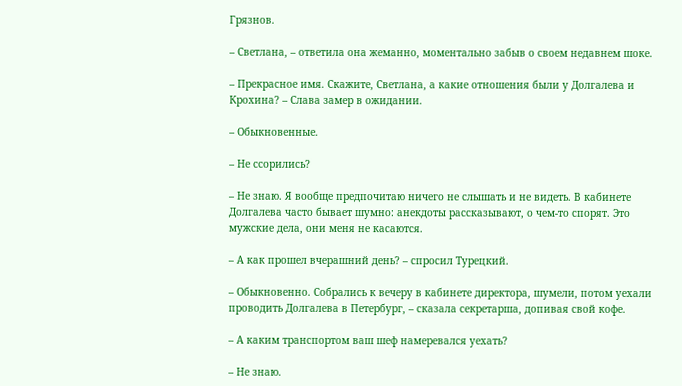Грязнов.

– Светлана, – ответила она жеманно, моментально забыв о своем недавнем шоке.

– Прекрасное имя. Скажите, Светлана, а какие отношения были у Долгалева и Крохина? – Слава замер в ожидании.

– Обыкновенные.

– Не ссорились?

– Не знаю. Я вообще предпочитаю ничего не слышать и не видеть. В кабинете Долгалева часто бывает шумно: анекдоты рассказывают, о чем-то спорят. Это мужские дела, они меня не касаются.

– А как прошел вчерашний день? – спросил Турецкий.

– Обыкновенно. Собрались к вечеру в кабинете директора, шумели, потом уехали проводить Долгалева в Петербург, – сказала секретарша, допивая свой кофе.

– А каким транспортом ваш шеф намеревался уехать?

– Не знаю.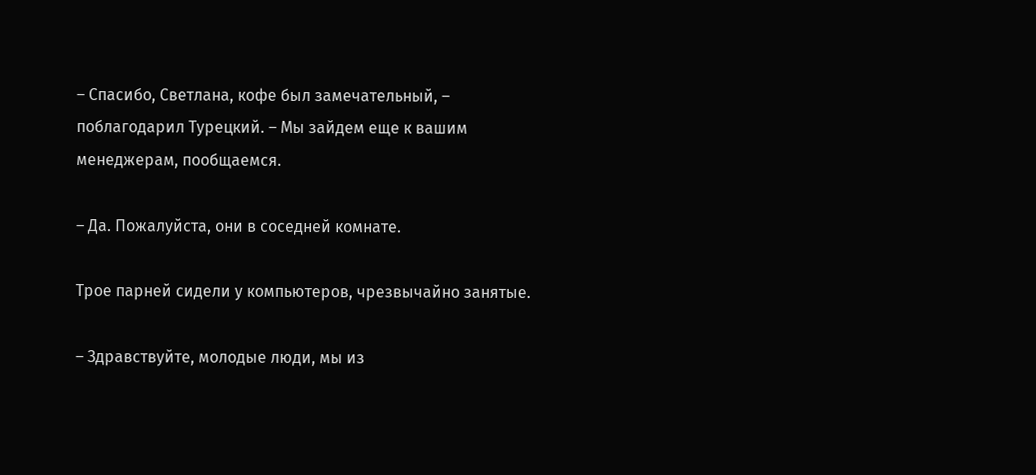– Спасибо, Светлана, кофе был замечательный, – поблагодарил Турецкий. – Мы зайдем еще к вашим менеджерам, пообщаемся.

– Да. Пожалуйста, они в соседней комнате.

Трое парней сидели у компьютеров, чрезвычайно занятые.

– Здравствуйте, молодые люди, мы из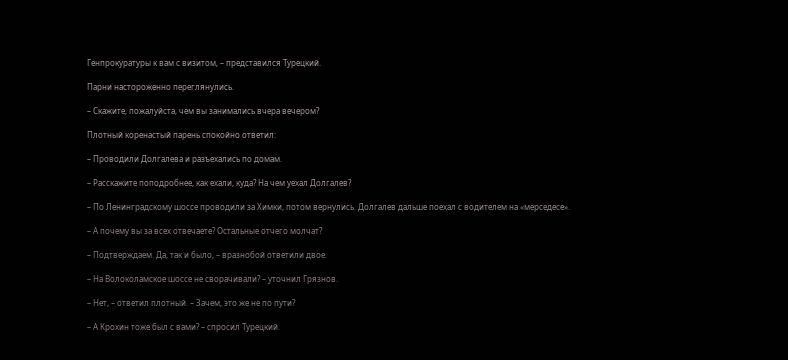Генпрокуратуры к вам с визитом, – представился Турецкий.

Парни настороженно переглянулись.

– Скажите, пожалуйста, чем вы занимались вчера вечером?

Плотный коренастый парень спокойно ответил:

– Проводили Долгалева и разъехались по домам.

– Расскажите поподробнее, как ехали, куда? На чем уехал Долгалев?

– По Ленинградскому шоссе проводили за Химки, потом вернулись. Долгалев дальше поехал с водителем на «мерседесе».

– А почему вы за всех отвечаете? Остальные отчего молчат?

– Подтверждаем. Да, так и было, – вразнобой ответили двое.

– На Волоколамское шоссе не сворачивали? – уточнил Грязнов.

– Нет, – ответил плотный. – Зачем, это же не по пути?

– А Крохин тоже был с вами? – спросил Турецкий.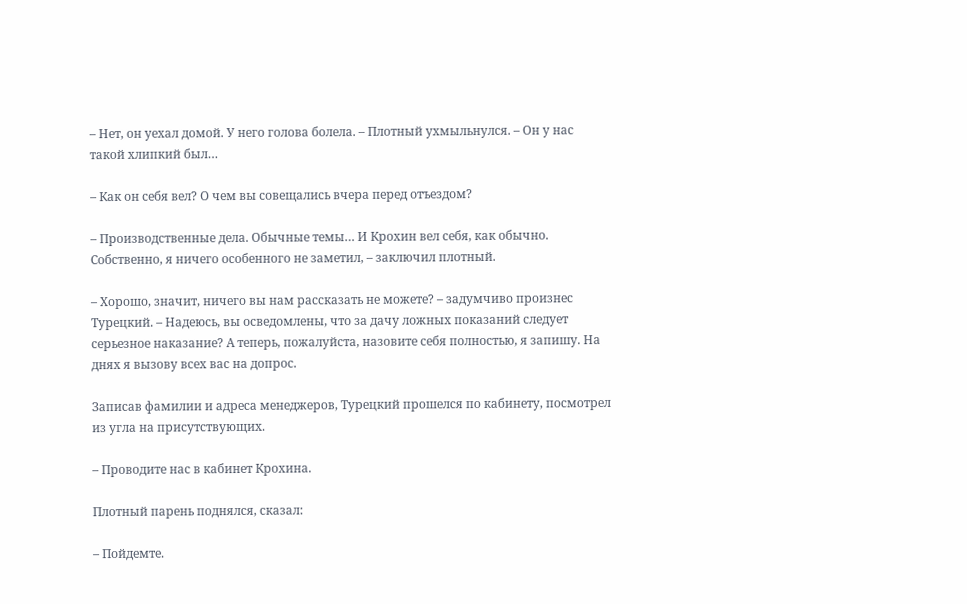– Нет, он уехал домой. У него голова болела. – Плотный ухмыльнулся. – Он у нас такой хлипкий был…

– Как он себя вел? О чем вы совещались вчера перед отъездом?

– Производственные дела. Обычные темы… И Крохин вел себя, как обычно. Собственно, я ничего особенного не заметил, – заключил плотный.

– Хорошо, значит, ничего вы нам рассказать не можете? – задумчиво произнес Турецкий. – Надеюсь, вы осведомлены, что за дачу ложных показаний следует серьезное наказание? А теперь, пожалуйста, назовите себя полностью, я запишу. На днях я вызову всех вас на допрос.

Записав фамилии и адреса менеджеров, Турецкий прошелся по кабинету, посмотрел из угла на присутствующих.

– Проводите нас в кабинет Крохина.

Плотный парень поднялся, сказал:

– Пойдемте.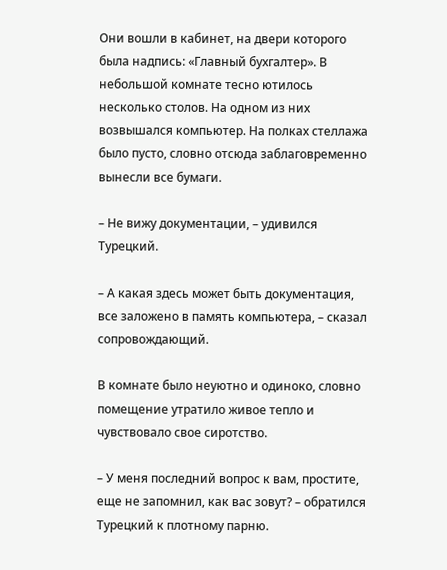Они вошли в кабинет, на двери которого была надпись: «Главный бухгалтер». В небольшой комнате тесно ютилось несколько столов. На одном из них возвышался компьютер. На полках стеллажа было пусто, словно отсюда заблаговременно вынесли все бумаги.

– Не вижу документации, – удивился Турецкий.

– А какая здесь может быть документация, все заложено в память компьютера, – сказал сопровождающий.

В комнате было неуютно и одиноко, словно помещение утратило живое тепло и чувствовало свое сиротство.

– У меня последний вопрос к вам, простите, еще не запомнил, как вас зовут? – обратился Турецкий к плотному парню.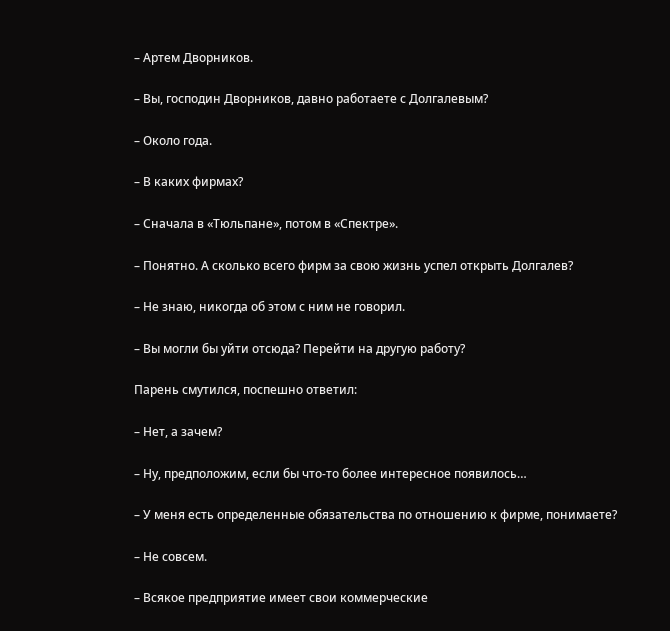– Артем Дворников.

– Вы, господин Дворников, давно работаете с Долгалевым?

– Около года.

– В каких фирмах?

– Сначала в «Тюльпане», потом в «Спектре».

– Понятно. А сколько всего фирм за свою жизнь успел открыть Долгалев?

– Не знаю, никогда об этом с ним не говорил.

– Вы могли бы уйти отсюда? Перейти на другую работу?

Парень смутился, поспешно ответил:

– Нет, а зачем?

– Ну, предположим, если бы что-то более интересное появилось…

– У меня есть определенные обязательства по отношению к фирме, понимаете?

– Не совсем.

– Всякое предприятие имеет свои коммерческие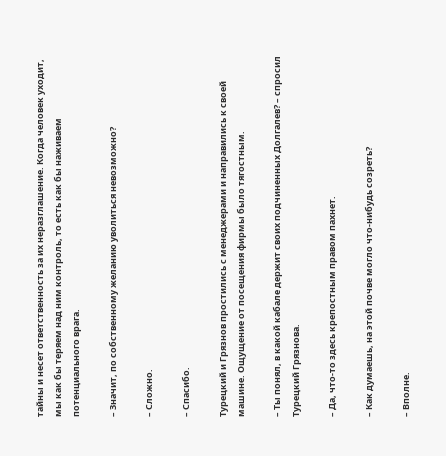тайны и несет ответственность за их неразглашение. Когда человек уходит, мы как бы теряем над ним контроль, то есть как бы наживаем потенциального врага.

– Значит, по собственному желанию уволиться невозможно?

– Сложно.

– Спасибо.

Турецкий и Грязнов простились с менеджерами и направились к своей машине. Ощущение от посещения фирмы было тягостным.

– Ты понял, в какой кабале держит своих подчиненных Долгалев? – спросил Турецкий Грязнова.

– Да, что-то здесь крепостным правом пахнет.

– Как думаешь, на этой почве могло что-нибудь созреть?

– Вполне.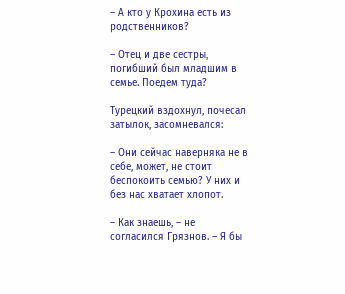– А кто у Крохина есть из родственников?

– Отец и две сестры, погибший был младшим в семье. Поедем туда?

Турецкий вздохнул, почесал затылок, засомневался:

– Они сейчас наверняка не в себе, может, не стоит беспокоить семью? У них и без нас хватает хлопот.

– Как знаешь, – не согласился Грязнов. – Я бы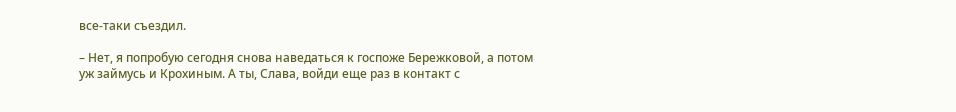все-таки съездил.

– Нет, я попробую сегодня снова наведаться к госпоже Бережковой, а потом уж займусь и Крохиным. А ты, Слава, войди еще раз в контакт с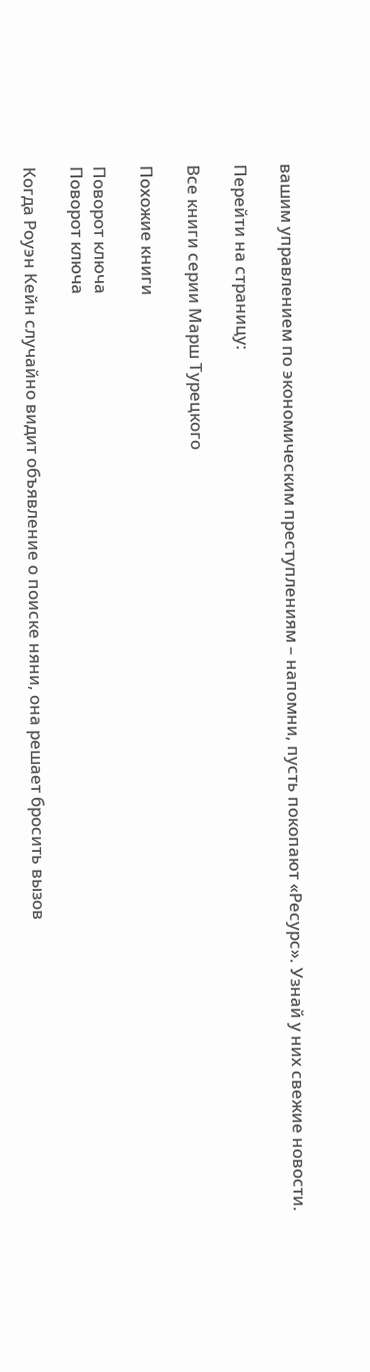вашим управлением по экономическим преступлениям – напомни, пусть покопают «Ресурс». Узнай у них свежие новости.

Перейти на страницу:

Все книги серии Марш Турецкого

Похожие книги

Поворот ключа
Поворот ключа

Когда Роуэн Кейн случайно видит объявление о поиске няни, она решает бросить вызов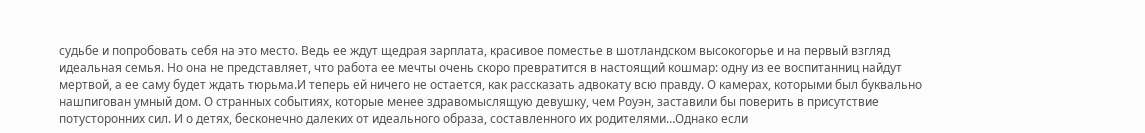судьбе и попробовать себя на это место. Ведь ее ждут щедрая зарплата, красивое поместье в шотландском высокогорье и на первый взгляд идеальная семья. Но она не представляет, что работа ее мечты очень скоро превратится в настоящий кошмар: одну из ее воспитанниц найдут мертвой, а ее саму будет ждать тюрьма.И теперь ей ничего не остается, как рассказать адвокату всю правду. О камерах, которыми был буквально нашпигован умный дом. О странных событиях, которые менее здравомыслящую девушку, чем Роуэн, заставили бы поверить в присутствие потусторонних сил. И о детях, бесконечно далеких от идеального образа, составленного их родителями…Однако если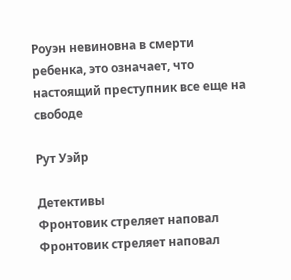Роуэн невиновна в смерти ребенка, это означает, что настоящий преступник все еще на свободе

Рут Уэйр

Детективы
Фронтовик стреляет наповал
Фронтовик стреляет наповал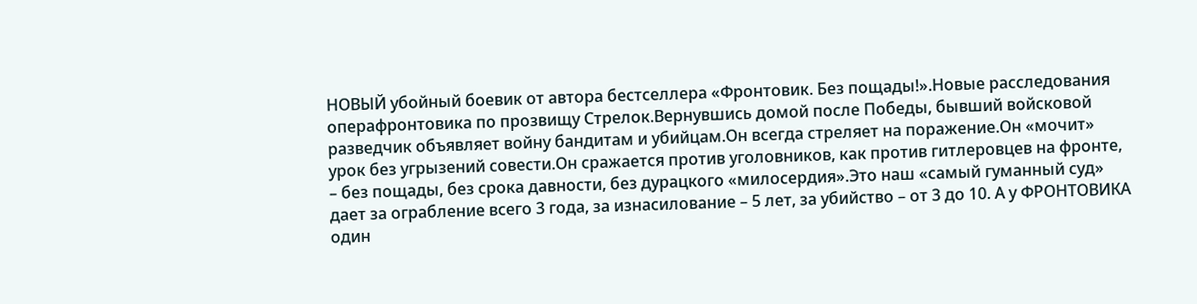НОВЫЙ убойный боевик от автора бестселлера «Фронтовик. Без пощады!».Новые расследования операфронтовика по прозвищу Стрелок.Вернувшись домой после Победы, бывший войсковой разведчик объявляет войну бандитам и убийцам.Он всегда стреляет на поражение.Он «мочит» урок без угрызений совести.Он сражается против уголовников, как против гитлеровцев на фронте, – без пощады, без срока давности, без дурацкого «милосердия».Это наш «самый гуманный суд» дает за ограбление всего 3 года, за изнасилование – 5 лет, за убийство – от 3 до 10. А у ФРОНТОВИКА один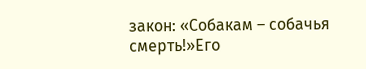закон: «Собакам – собачья смерть!»Его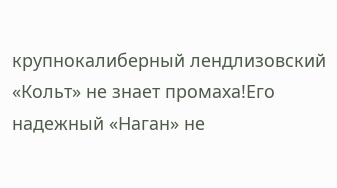крупнокалиберный лендлизовский «Кольт» не знает промаха!Его надежный «Наган» не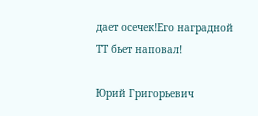дает осечек!Его наградной ТТ бьет наповал!

Юрий Григорьевич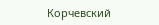Корчевский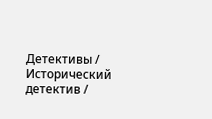Детективы / Исторический детектив /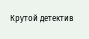Крутой детектив